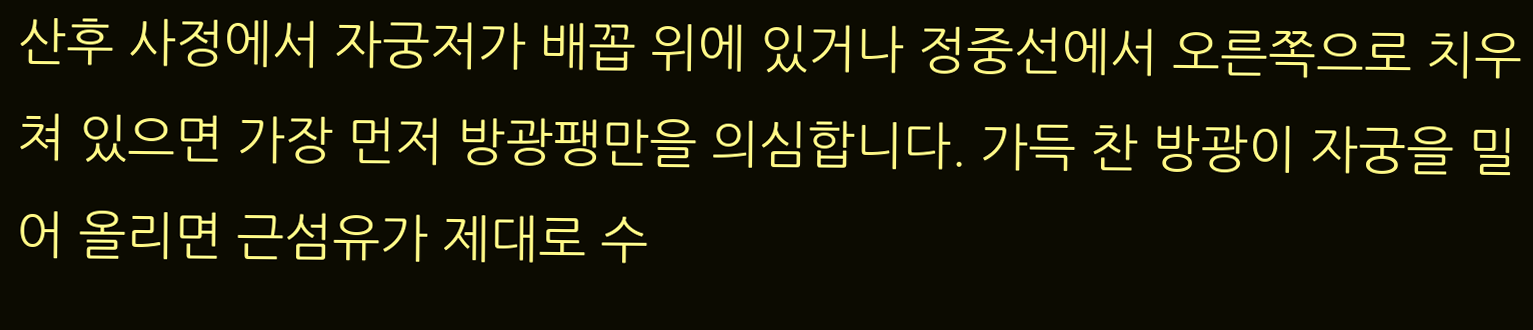산후 사정에서 자궁저가 배꼽 위에 있거나 정중선에서 오른쪽으로 치우쳐 있으면 가장 먼저 방광팽만을 의심합니다. 가득 찬 방광이 자궁을 밀어 올리면 근섬유가 제대로 수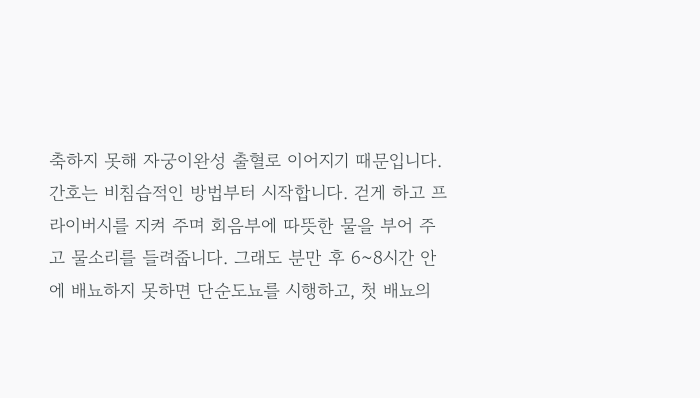축하지 못해 자궁이완성 출혈로 이어지기 때문입니다.
간호는 비침습적인 방법부터 시작합니다. 걷게 하고 프라이버시를 지켜 주며 회음부에 따뜻한 물을 부어 주고 물소리를 들려줍니다. 그래도 분만 후 6~8시간 안에 배뇨하지 못하면 단순도뇨를 시행하고, 첫 배뇨의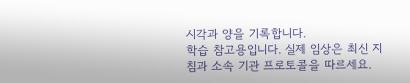시각과 양을 기록합니다.
학습 참고용입니다. 실제 임상은 최신 지침과 소속 기관 프로토콜을 따르세요.